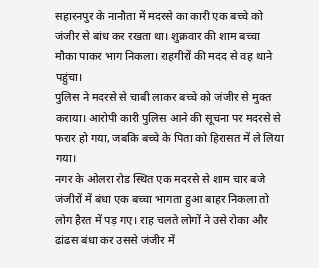सहारनपुर के नानौता में मदरसे का कारी एक बच्चे को जंजीर से बांध कर रखता था। शुक्रवार की शाम बच्चा मौका पाकर भाग निकला। राहगीरों की मदद से वह थाने पहुंचा।
पुलिस ने मदरसे से चाबी लाकर बच्चे को जंजीर से मुक्त कराया। आरोपी कारी पुलिस आने की सूचना पर मदरसे से फरार हो गया, जबकि बच्चे के पिता को हिरासत में ले लिया गया।
नगर के ओलरा रोड स्थित एक मदरसे से शाम चार बजे जंजीरों में बंधा एक बच्चा भागता हुआ बाहर निकला तो लोग हैरत में पड़ गए। राह चलते लोगों ने उसे रोका और ढांढस बंधा कर उससे जंजीर में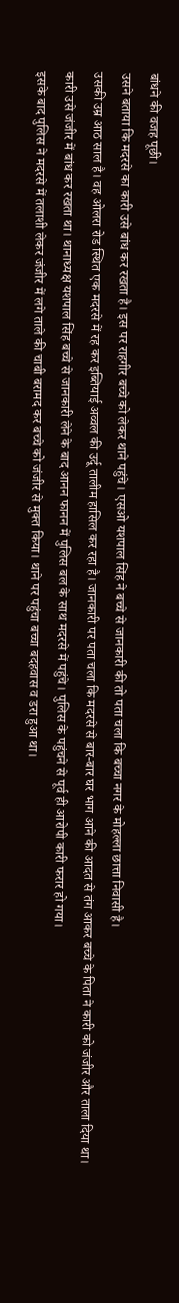बांधने की वजह पूछी।
उसने बताया कि मदरसे का कारी उसे बांध कर रखता है। इस पर राहगीर बच्चे को लेकर थाने पहुंचे। एसओ यशपाल सिंह ने बच्चे से जानकारी की तो पता चला कि बच्चा नगर के मोहल्ला छात्ता निवासी है।
उसकी उम्र आठ साल है। वह ओलरा रोड स्थित एक मदरसे में रह कर इब्तियाई अव्वल की उर्दू तालीम हासिल कर रहा है। जानकारी पर पता चला कि मदरसे से बार-बार घर भाग आने की आदत से तंग आकर बच्चे के पिता ने कारी को जंजीर और ताला दिया था।
कारी उसे जंजीर में बांध कर रखता था। थानाध्यक्ष यशपाल सिंह बच्चे से जानकारी लेने के बाद आनन फानन में पुलिस बल के साथ मदरसे में पहुंचे। पुलिस के पहुंचने से पूर्व ही आरोपी कारी फरार हो गया।
इसके बाद पुलिस ने मदरसे में तलाशी लेकर जंजीर में लगे ताले की चाबी बरामद कर बच्चे को जंजीर से मुक्त किया। थाने पर पहुंचा बच्चा बदहवास व डरा हुआ था।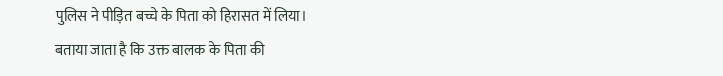पुलिस ने पीड़ित बच्चे के पिता को हिरासत में लिया।
बताया जाता है कि उक्त बालक के पिता की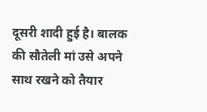दूसरी शादी हुई है। बालक की सौतेली मां उसे अपने साथ रखने को तैयार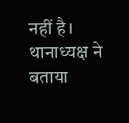नहीं है। थानाध्यक्ष ने बताया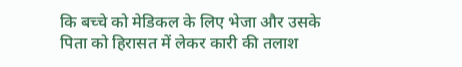कि बच्चे को मेडिकल के लिए भेजा और उसके पिता को हिरासत में लेकर कारी की तलाश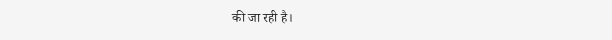की जा रही है।